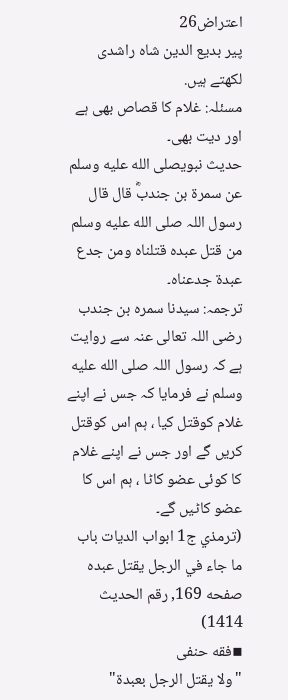اعتراض26
پیر بدیع الدین شاہ راشدی لکھتے ہیں.
مسئلہ: غلام کا قصاص بھی ہے اور دیت بھی۔
حدیث نبویصلى الله عليه وسلم
عن سمرة بن جندبؓ قال قال رسول اللہ صلى الله عليه وسلم من قتل عبده قتلناه ومن جدع عبدة جدعناه۔
ترجمہ: سیدنا سمرہ بن جندب رضی اللہ تعالی عنہ سے روایت ہے کہ رسول اللہ صلى الله عليه وسلم نے فرمایا کہ جس نے اپنے غلام کوقتل کیا ، ہم اس کوقتل کریں گے اور جس نے اپنے غلام کا کوئی عضو کاٹا ، ہم اس کا عضو کاٹیں گے۔
(ترمذي ج1 ابواب الديات باب ما جاء في الرجل يقتل عبده صفحه 169, رقم الحديث 1414)
▪فقه حنفی
"ولا يقتل الرجل بعبدة"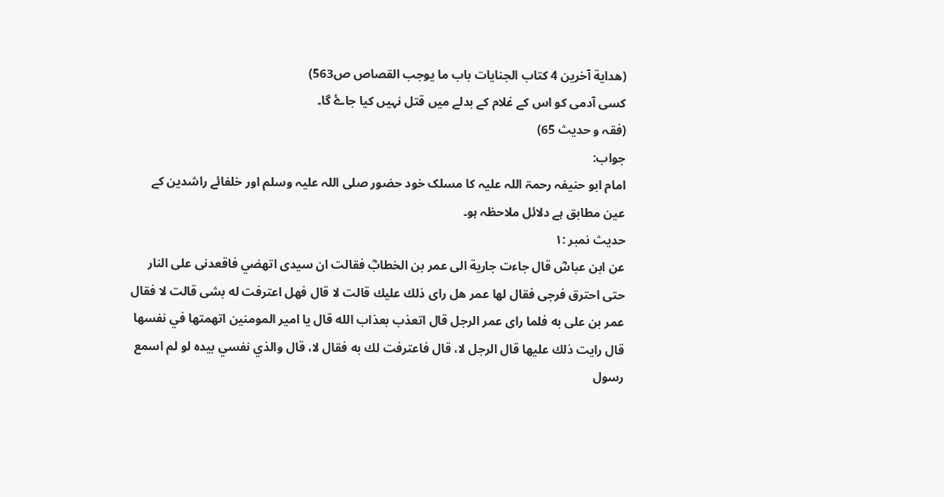(هداية آخرين 4 کتاب الجنايات باب ما يوجب القصاص ص563)
کسی آدمی کو اس کے غلام کے بدلے میں قتل نہیں کیا جاۓ گا۔
(فقہ و حدیث 65)
جواب:
امام ابو حنیفہ رحمۃ اللہ علیہ کا مسلک خود حضور صلی اللہ علیہ وسلم اور خلفائے راشدین کے عین مطابق ہے دلائل ملاحظہ ہو۔
حدیث نمبر :۱
عن ابن عباسؓ قال جاءت جارية الى عمر بن الخطابؓ فقالت ان سیدی اتهضي فاقعدنى على النار حتى احترق فرجی فقال لها عمر هل راى ذلك عليك قالت لا قال فهل اعترفت له بشی قالت لا فقال عمر بن علی به فلما رای عمر الرجل قال اتعذب بعذاب الله قال يا امير المومنين اتهمتها في نفسها قال رايت ذلك عليها قال الرجل لا، قال فاعترفت لك به فقال لا، قال والذي نفسي بيده لو لم اسمع رسول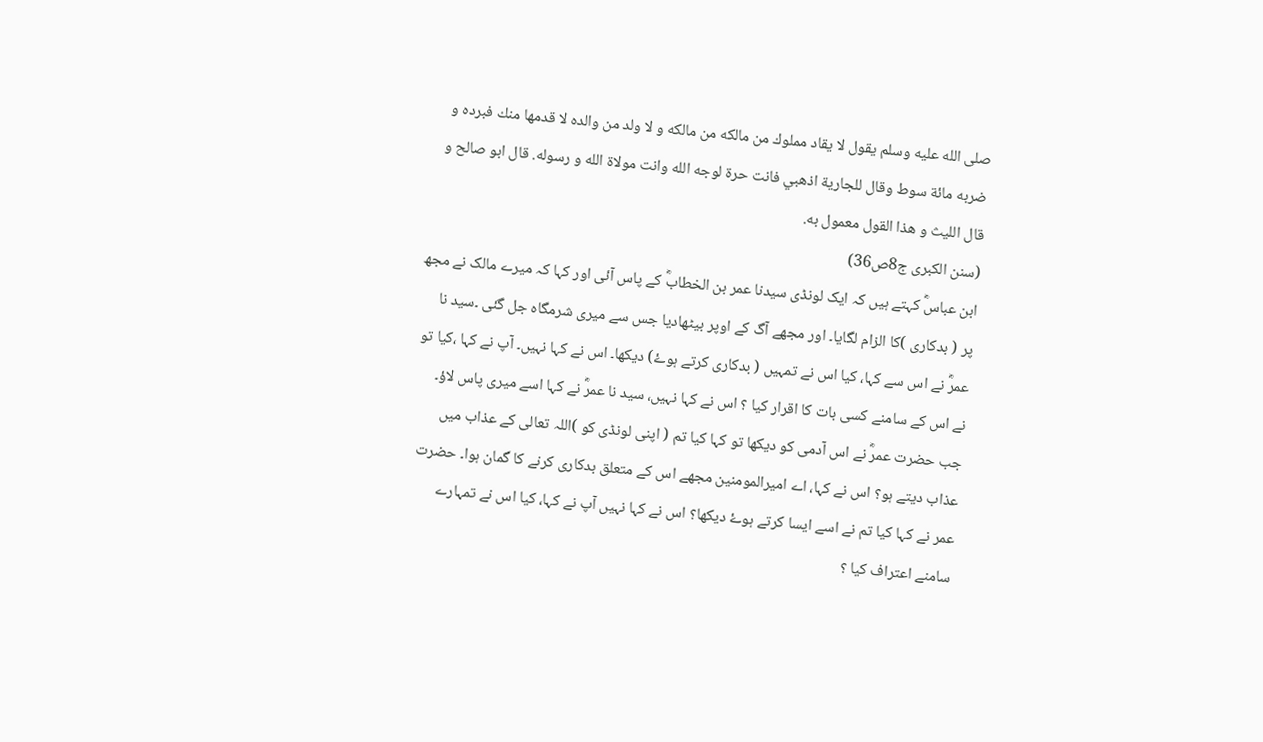صلى الله عليه وسلم يقول لا يقاد مملوك من مالكه من مالكه و لا ولد من والده لا قدمها منك فبرده و ضربه مائة سوط وقال للجارية اذهبي فانت حرة لوجه الله وانت مولاة الله و رسوله. قال ابو صالح و قال الليث و هذا القول معمول به.
(سنن الکبری ج8ص36)
ابن عباسؓ کہتے ہیں کہ ایک لونڈی سیدنا عمر بن الخطابؓ کے پاس آئی اور کہا کہ میرے مالک نے مجھ پر ( بدکاری )کا الزام لگایا۔ اور مجھے آگ کے اوپر بیٹھادیا جس سے میری شرمگاہ جل گئی ۔سید نا عمرؓ نے اس سے کہا، کیا اس نے تمہیں ( بدکاری کرتے ہوۓ) دیکھا۔ اس نے کہا نہیں۔ آپ نے کہا ،کیا تو نے اس کے سامنے کسی بات کا اقرار کیا ؟ اس نے کہا نہیں، سید نا عمرؓ نے کہا اسے میری پاس لاؤ۔ جب حضرت عمرؓ نے اس آدمی کو دیکھا تو کہا کیا تم ( اپنی لونڈی کو )اللہ تعالی کے عذاب میں عذاب دیتے ہو؟ اس نے کہا، اے امیرالمومنین مجھے اس کے متعلق بدکاری کرنے کا گمان ہوا۔ حضرت عمر نے کہا کیا تم نے اسے ایسا کرتے ہوۓ دیکھا؟ اس نے کہا نہیں آپ نے کہا، کیا اس نے تمہارے سامنے اعتراف کیا ؟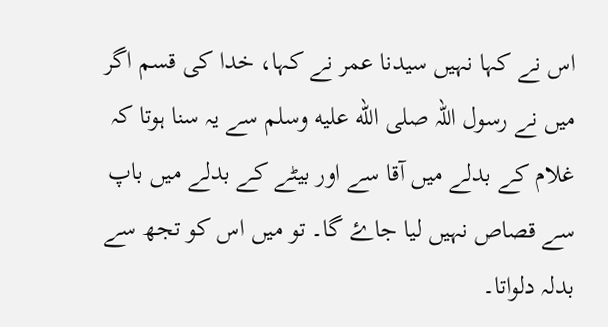اس نے کہا نہیں سیدنا عمر نے کہا، خدا کی قسم اگر میں نے رسول اللہ صلى الله عليه وسلم سے یہ سنا ہوتا کہ غلام کے بدلے میں آقا سے اور بیٹے کے بدلے میں باپ سے قصاص نہیں لیا جاۓ گا۔ تو میں اس کو تجھ سے بدلہ دلواتا۔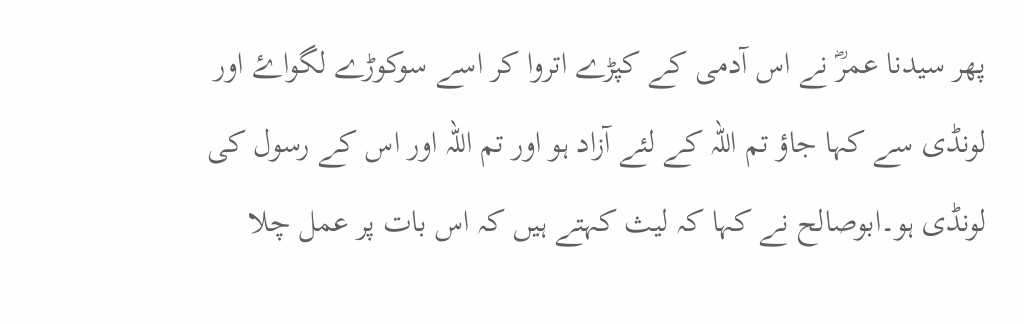پھر سیدنا عمرؓ نے اس آدمی کے کپڑے اتروا کر اسے سوکوڑے لگواۓ اور لونڈی سے کہا جاؤ تم اللہ کے لئے آزاد ہو اور تم اللہ اور اس کے رسول کی لونڈی ہو۔ابوصالح نے کہا کہ لیث کہتے ہیں کہ اس بات پر عمل چلا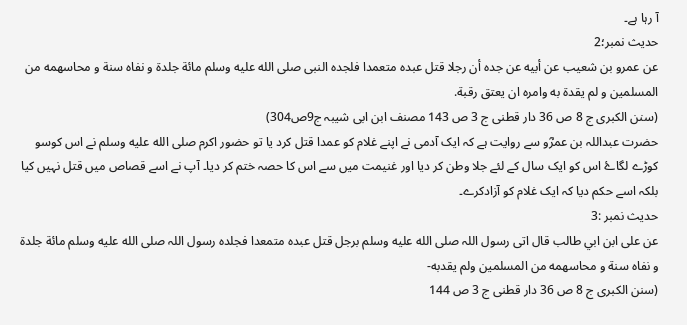آ رہا ہے۔
حدیث نمبر؛2
عن عمرو بن شعيب عن أبيه عن جده أن رجلا قتل عبده متعمدا فلجده النبی صلى الله عليه وسلم مائة جلدة و نفاه سنة و محاسهمه من المسلمين و لم يقدة به وامره ان يعتق رقبة.
(سنن الکبری ج 8 ص 36 دار قطنی ج 3 ص 143 مصنف ابن ابی شیبہ ج9ص304)
حضرت عبداللہ بن عمرؓو سے روایت ہے کہ ایک آدمی نے اپنے غلام کو عمدا قتل کرد یا تو حضور اکرم صلى الله عليه وسلم نے اس کوسو کوڑے لگاۓ اس کو ایک سال کے لئے جلا وطن کر دیا اور غنیمت میں سے اس کا حصہ ختم کر دیا۔ آپ نے اسے قصاص میں قتل نہیں کیا بلکہ اسے حکم دیا کہ ایک غلام کو آزادکرے۔
حدیث نمبر :3
عن علی ابن ابي طالب قال اتى رسول اللہ صلى الله عليه وسلم برجل قتل عبده متمعدا فجلده رسول اللہ صلى الله عليه وسلم مائة جلدة و نفاه سنة و محاسهمه من المسلمين ولم يقدبه-
(سنن الکبری ج 8 ص 36 دار قطنی ج 3 ص 144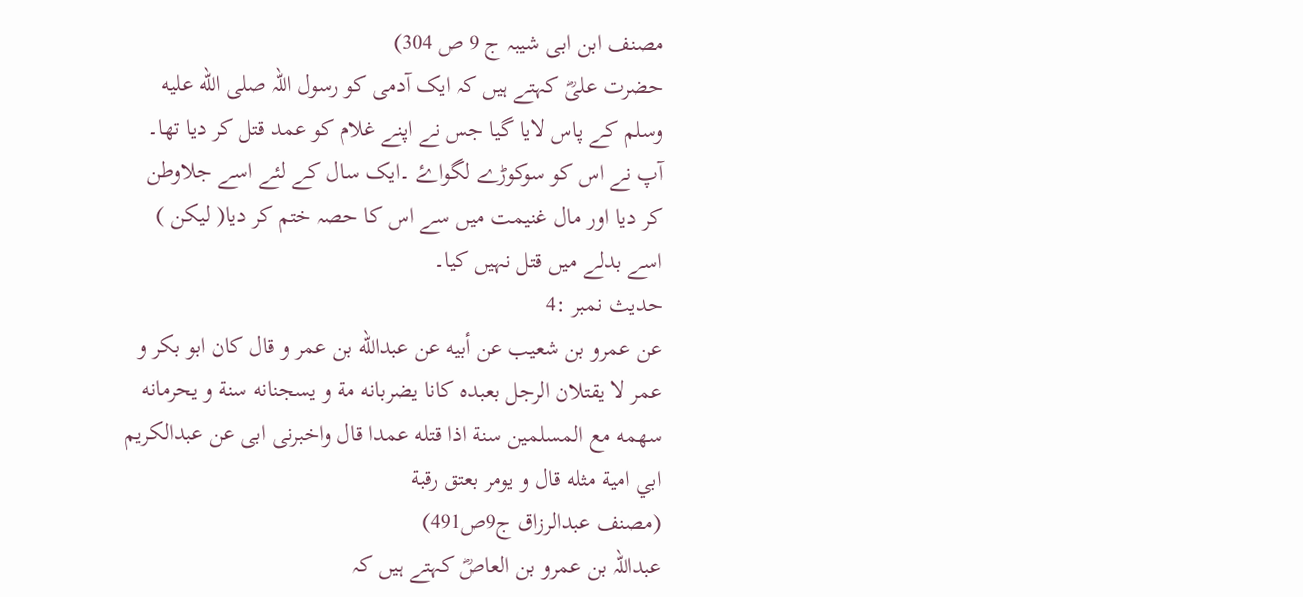مصنف ابن ابی شیبہ ج 9 ص 304)
حضرت علیؓ کہتے ہیں کہ ایک آدمی کو رسول اللہ صلى الله عليه وسلم کے پاس لایا گیا جس نے اپنے غلام کو عمد قتل کر دیا تھا۔ آپ نے اس کو سوکوڑے لگواۓ ۔ایک سال کے لئے اسے جلاوطن کر دیا اور مال غنیمت میں سے اس کا حصہ ختم کر دیا( لیکن )
اسے بدلے میں قتل نہیں کیا۔
حدیث نمبر :4
عن عمرو بن شعيب عن أبيه عن عبدالله بن عمر و قال كان ابو بکر و عمر لا يقتلان الرجل بعبده كانا يضربانه مة و يسجنانه سنة و يحرمانه سهمه مع المسلمين سنة اذا قتله عمدا قال واخبرنى ابى عن عبدالكريم ابي امية مثله قال و يومر بعتق رقبة
(مصنف عبدالرزاق ج9ص491)
عبداللہ بن عمرو بن العاصؓ کہتے ہیں کہ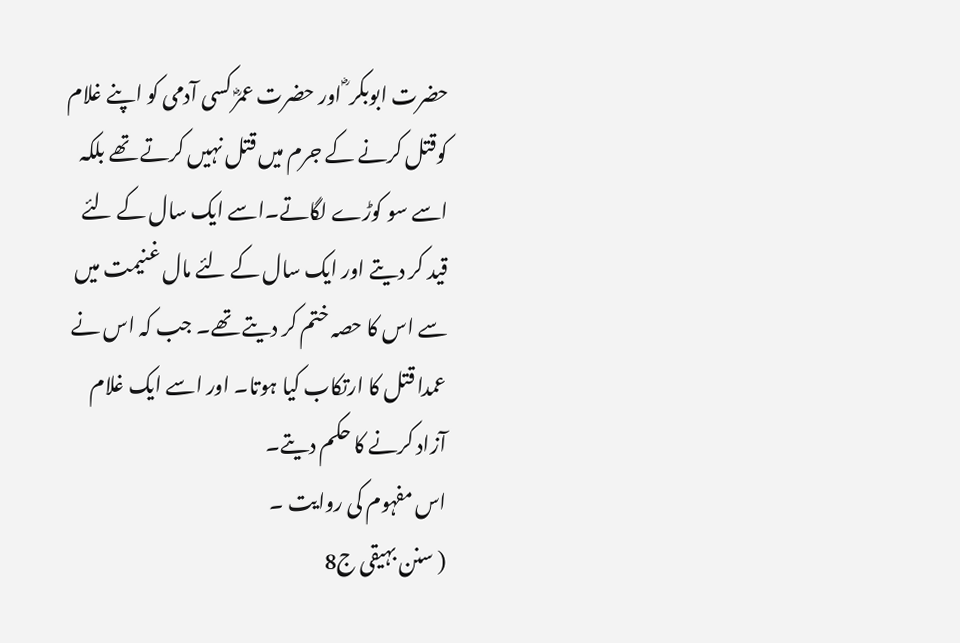حضرت ابوبکر ؓ اور حضرت عمرؓ کسی آدمی کو اپنے غلام کوقتل کرنے کے جرم میں قتل نہیں کرتے تھے بلکہ اسے سو کوڑے لگاتے۔اسے ایک سال کے لئے قید کر دیتے اور ایک سال کے لئے مال غنیمت میں سے اس کا حصہ ختم کر دیتے تھے۔ جب کہ اس نے عمدا قتل کا ارتکاب کیا ہوتا۔ اور اسے ایک غلام آزاد کرنے کا حکم دیتے۔
اس مفہوم کی روایت ۔
( سنن بہیقی ج8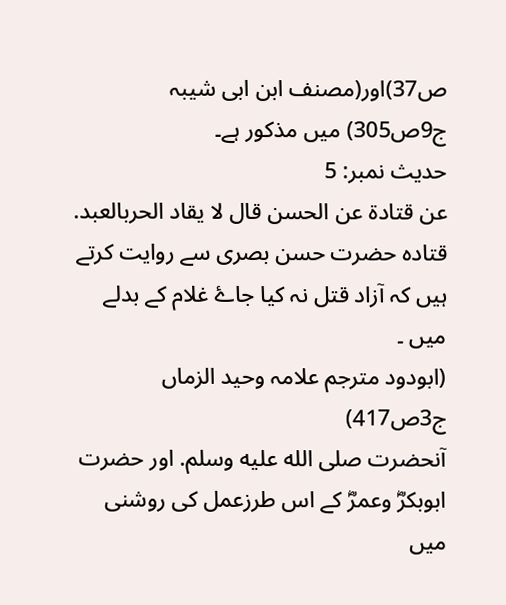ص37)اور(مصنف ابن ابی شیبہ ج9ص305) میں مذکور ہے۔
حدیث نمبر: 5
عن قتادة عن الحسن قال لا يقاد الحربالعبد.
قتادہ حضرت حسن بصری سے روایت کرتے ہیں کہ آزاد قتل نہ کیا جاۓ غلام کے بدلے میں ۔
(ابودود مترجم علامہ وحید الزماں ج3ص417)
آنحضرت صلى الله عليه وسلم. اور حضرت ابوبکرؓ وعمرؓ کے اس طرزعمل کی روشنی میں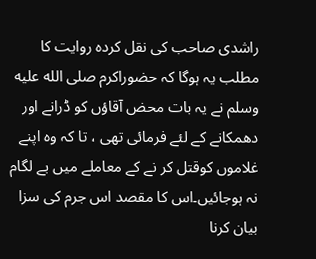راشدی صاحب کی نقل کردہ روایت کا مطلب یہ ہوگا کہ حضوراکرم صلى الله عليه وسلم نے یہ بات محض آقاؤں کو ڈرانے اور دھمکانے کے لئے فرمائی تھی ، تا کہ وہ اپنے غلاموں کوقتل کر نے کے معاملے میں بے لگام نہ ہوجائیں۔اس کا مقصد اس جرم کی سزا بیان کرنا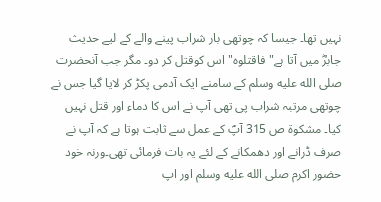نہیں تھا۔ جیسا کہ چوتھی بار شراب پینے والے کے لیے حدیث جابرؓ میں آتا ہے"فاقتلوہ" اس کوقتل کر دو۔ مگر جب آنحضرت صلى الله عليه وسلم کے سامنے ایک آدمی پکڑ کر لایا گیا جس نے چوتھی مرتبہ شراب پی تھی آپ نے اس کا دماء اور قتل نہیں کیا۔ مشکوۃ ص 315 آپؐ کے عمل سے ثابت ہوتا ہے کہ آپ نے صرف ڈرانے اور دھمکانے کے لئے یہ بات فرمائی تھی۔ورنہ خود حضور اکرم صلى الله عليه وسلم اور اپ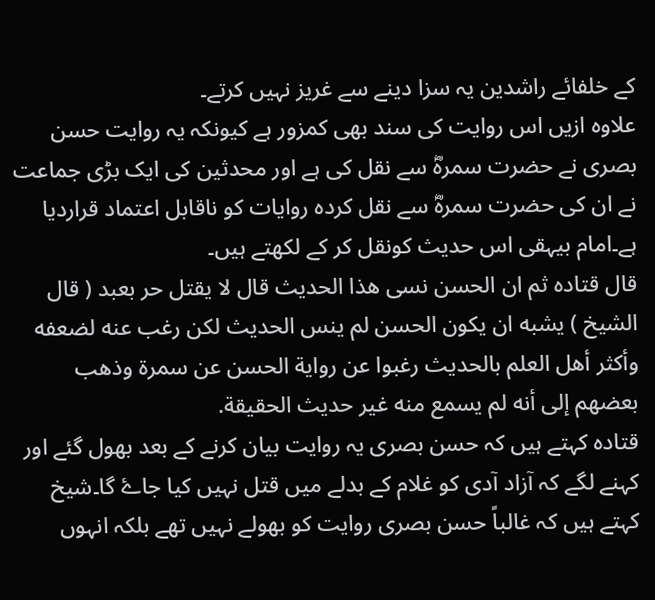کے خلفائے راشدین یہ سزا دینے سے غریز نہیں کرتے۔
علاوہ ازیں اس روایت کی سند بھی کمزور ہے کیونکہ یہ روایت حسن بصری نے حضرت سمرہؓ سے نقل کی ہے اور محدثین کی ایک بڑی جماعت نے ان کی حضرت سمرہؓ سے نقل کردہ روایات کو ناقابل اعتماد قراردیا ہے۔امام بیہقی اس حدیث کونقل کر کے لکھتے ہیں۔
قال قتاده ثم ان الحسن نسى هذا الحديث قال لا يقتل حر بعبد ( قال الشيخ ) يشبه ان يكون الحسن لم ينس الحديث لكن رغب عنه لضعفه وأكثر أهل العلم بالحديث رغبوا عن رواية الحسن عن سمرة وذهب بعضهم إلى أنه لم يسمع منه غير حديث الحقيقة.
قتادہ کہتے ہیں کہ حسن بصری یہ روایت بیان کرنے کے بعد بھول گئے اور کہنے لگے کہ آزاد آدی کو غلام کے بدلے میں قتل نہیں کیا جاۓ گا۔شیخ کہتے ہیں کہ غالباً حسن بصری روایت کو بھولے نہیں تھے بلکہ انہوں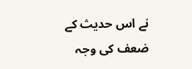نے اس حدیث کے ضعف کی وجہ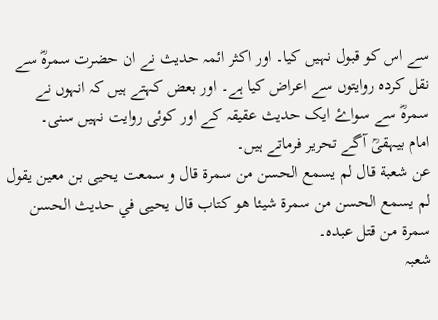سے اس کو قبول نہیں کیا۔ اور اکثر ائمہ حدیث نے ان حضرت سمرہؓ سے نقل کردہ روایتوں سے اعراض کیا ہے۔ اور بعض کہتے ہیں کہ انہوں نے سمرہؓ سے سواۓ ایک حدیث عقیقہ کے اور کوئی روایت نہیں سنی۔
امام بیہقیؒ آگے تحریر فرماتے ہیں۔
عن شعبة قال لم يسمع الحسن من سمرة قال و سمعت يحيى بن معين يقول لم يسمع الحسن من سمرة شيئا هو كتاب قال يحيى في حديث الحسن سمرة من قتل عبده۔
شعبہ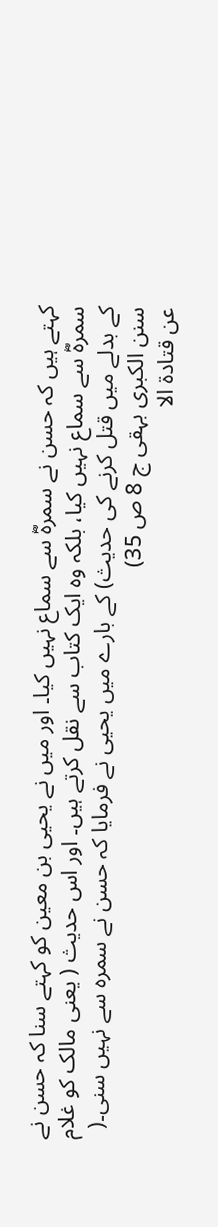کہتے ہیں کہ حسن نے سمرہؓ سے سماع نہیں کیا۔ اور میں نے یحیی بن معین کو کہتے سنا کہ حسن نے سمرہؓ سے سماع نہیں کیا، بلکہ وہ ایک کتاب سے نقل کرتے ہیں۔ اور اس حدیث ( یعنی مالک کو غلام کے بدلے میں قتل کرنے کی حدیث) کے بارے میں یحیی نے فرمایا کہ حسن نے سمرہ سے نہیں سنی۔( سنن الكبرى بہقی ج 8 ص 35)
عن قتادة الا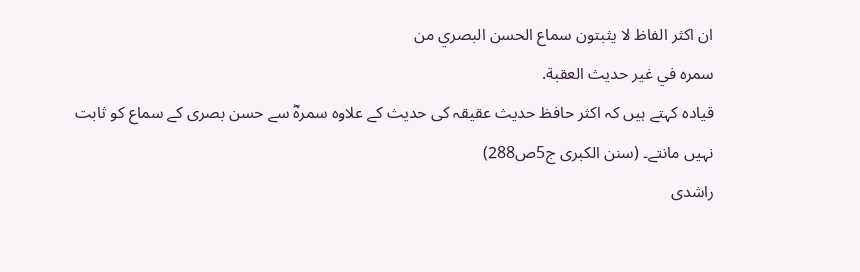ان اكثر الفاظ لا يثبتون سماع الحسن البصري من
سمره في غير حديث العقبة.
قیادہ کہتے ہیں کہ اکثر حافظ حدیث عقیقہ کی حدیث کے علاوہ سمرہؓ سے حسن بصری کے سماع کو ثابت نہیں مانتے۔ (سنن الکبری ج5ص288)
راشدی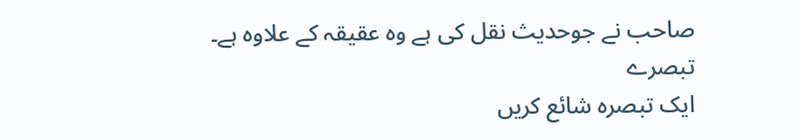صاحب نے جوحدیث نقل کی ہے وہ عقیقہ کے علاوہ ہے۔
تبصرے
ایک تبصرہ شائع کریں